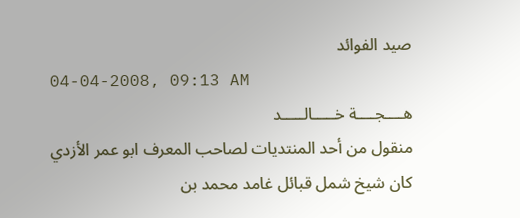صيد الفوائد
04-04-2008, 09:13 AM
هــــجــــة خـــــالـــــد
منقول من أحد المنتديات لصاحب المعرف ابو عمر الأزدي
كان شيخ شمل قبائل غامد محمد بن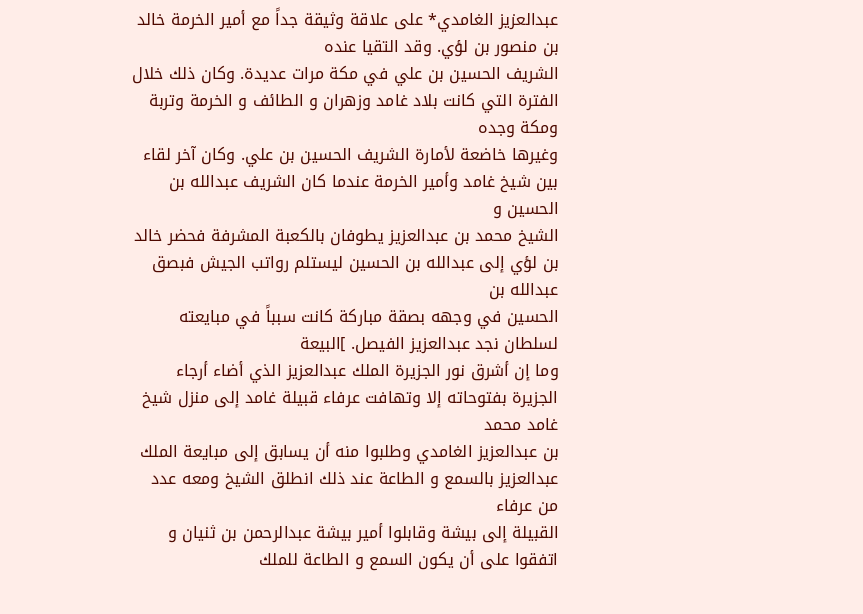عبدالعزيز الغامدي* على علاقة وثيقة جداً مع أمير الخرمة خالد بن منصور بن لؤي. وقد التقيا عنده
الشريف الحسين بن علي في مكة مرات عديدة. وكان ذلك خلال الفترة التي كانت بلاد غامد وزهران و الطائف و الخرمة وتربة ومكة وجده
وغيرها خاضعة لأمارة الشريف الحسين بن علي. وكان آخر لقاء بين شيخ غامد وأمير الخرمة عندما كان الشريف عبدالله بن الحسين و
الشيخ محمد بن عبدالعزيز يطوفان بالكعبة المشرفة فحضر خالد بن لؤي إلى عبدالله بن الحسين ليستلم رواتب الجيش فبصق عبدالله بن
الحسين في وجهه بصقة مباركة كانت سبباً في مبايعته لسلطان نجد عبدالعزيز الفيصل. ]البيعة
وما إن أشرق نور الجزيرة الملك عبدالعزيز الذي أضاء أرجاء الجزيرة بفتوحاته إلا وتهافت عرفاء قبيلة غامد إلى منزل شيخ غامد محمد
بن عبدالعزيز الغامدي وطلبوا منه أن يسابق إلى مبايعة الملك عبدالعزيز بالسمع و الطاعة عند ذلك انطلق الشيخ ومعه عدد من عرفاء
القبيلة إلى بيشة وقابلوا أمير بيشة عبدالرحمن بن ثنيان و اتفقوا على أن يكون السمع و الطاعة للملك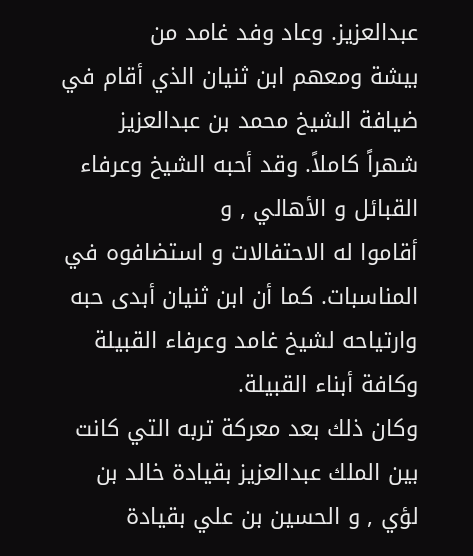عبدالعزيز. وعاد وفد غامد من
بيشة ومعهم ابن ثنيان الذي أقام في ضيافة الشيخ محمد بن عبدالعزيز شهراً كاملاً. وقد أحبه الشيخ وعرفاء القبائل و الأهالي , و
أقاموا له الاحتفالات و استضافوه في المناسبات. كما أن ابن ثنيان أبدى حبه وارتياحه لشيخ غامد وعرفاء القبيلة وكافة أبناء القبيلة.
وكان ذلك بعد معركة تربه التي كانت بين الملك عبدالعزيز بقيادة خالد بن لؤي , و الحسين بن علي بقيادة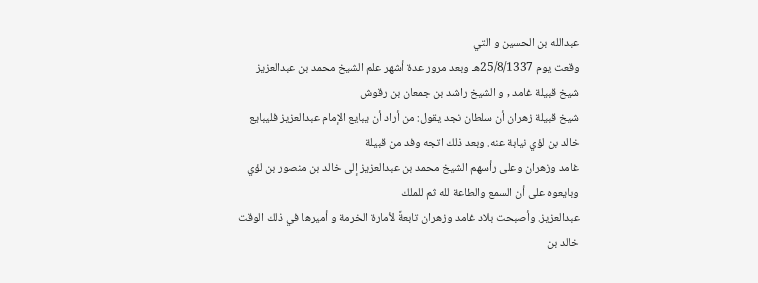عبدالله بن الحسين و التي
وقعت يوم 25/8/1337هـ وبعد مرور عدة أشهر علم الشيخ محمد بن عبدالعزيز شيخ قبيلة غامد , و الشيخ راشد بن جمعان بن رقوش
شيخ قبيلة زهران أن سلطان نجد يقول: من أراد أن يبايع الإمام عبدالعزيز فليبايع خالد بن لؤي نيابة عنه. وبعد ذلك اتجه وفد من قبيلة
غامد وزهران وعلى رأسهم الشيخ محمد بن عبدالعزيز إلى خالد بن منصور بن لؤي وبايعوه على أن السمع والطاعة لله ثم للملك
عبدالعزيز. وأصبحت بلاد غامد وزهران تابعةً لأمارة الخرمة و أميرها في ذلك الوقت خالد بن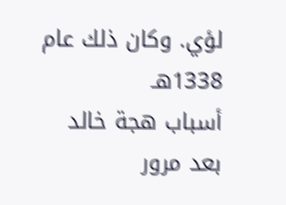لؤي. وكان ذلك عام 1338هـ
أسباب هجة خالد
بعد مرور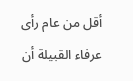أقل من عام رأى عرفاء القبيلة أن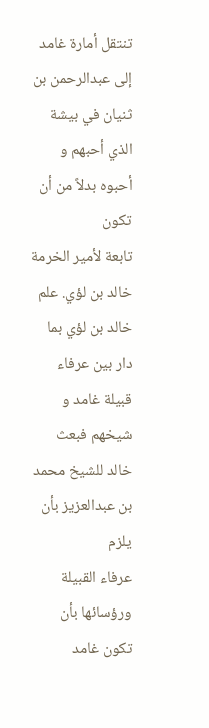تنتقل أمارة غامد إلى عبدالرحمن بن ثنيان في بيشة الذي أحبهم و أحبوه بدلاً من أن تكون
تابعة لأمير الخرمة خالد بن لؤي. علم خالد بن لؤي بما دار بين عرفاء قبيلة غامد و شيخهم فبعث خالد للشيخ محمد بن عبدالعزيز بأن يلزم
عرفاء القبيلة ورؤسائها بأن تكون غامد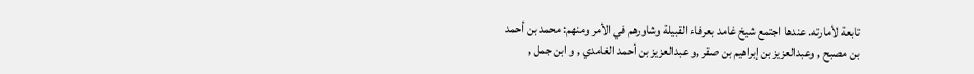تابعة لأمارته. عندها اجتمع شيخ غامد بعرفاء القبيلة وشاورهم في الأمر ومنهم: محمد بن أحمد
بن مصبح , وعبدالعزيز بن إبراهيم بن صقر ,و عبدالعزيز بن أحمد الغامدي , و ابن جمل ,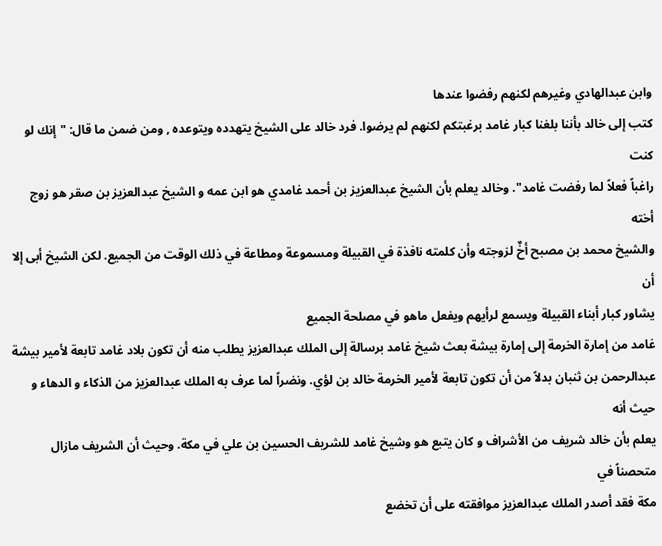وابن عبدالهادي وغيرهم لكنهم رفضوا عندها
كتب إلى خالد بأننا بلغنا كبار غامد برغبتكم لكنهم لم يرضوا. فرد خالد على الشيخ يتهدده ويتوعده , ومن ضمن ما قال: "إنك لو كنت
راغباً فعلاً لما رفضت غامد". وخالد يعلم بأن الشيخ عبدالعزيز بن أحمد غامدي هو ابن عمه و الشيخ عبدالعزيز بن صقر هو زوج أخته
والشيخ محمد بن مصبح أخٌ لزوجته وأن كلمته نافذة في القبيلة ومسموعة ومطاعة في ذلك الوقت من الجميع. لكن الشيخ أبى إلا أن
يشاور كبار أبناء القبيلة ويسمع لرأيهم ويفعل ماهو في مصلحة الجميع
غامد من إمارة الخرمة إلى إمارة بيشة بعث شيخ غامد برسالة إلى الملك عبدالعزيز يطلب منه أن تكون بلاد غامد تابعة لأمير بيشة
عبدالرحمن بن ثنبان بدلاً من أن تكون تابعة لأمير الخرمة خالد بن لؤي. ونضراً لما عرف به الملك عبدالعزيز من الذكاء و الدهاء و حيث أنه
يعلم بأن خالد شريف من الأشراف و كان يتبع هو وشيخ غامد للشريف الحسين بن علي في مكة. وحيث أن الشريف مازال متحصناً في
مكة فقد أصدر الملك عبدالعزيز موافقته على أن تخضع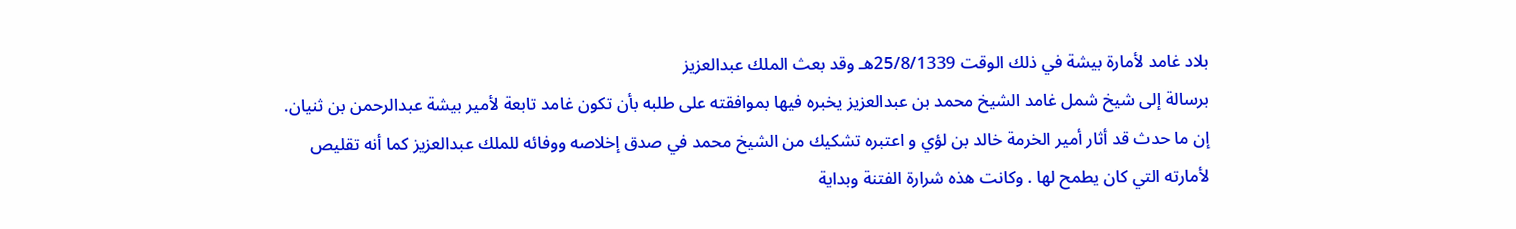بلاد غامد لأمارة بيشة في ذلك الوقت 25/8/1339هـ وقد بعث الملك عبدالعزيز
برسالة إلى شيخ شمل غامد الشيخ محمد بن عبدالعزيز يخبره فيها بموافقته على طلبه بأن تكون غامد تابعة لأمير بيشة عبدالرحمن بن ثنيان.
إن ما حدث قد أثار أمير الخرمة خالد بن لؤي و اعتبره تشكيك من الشيخ محمد في صدق إخلاصه ووفائه للملك عبدالعزيز كما أنه تقليص
لأمارته التي كان يطمح لها . وكانت هذه شرارة الفتنة وبداية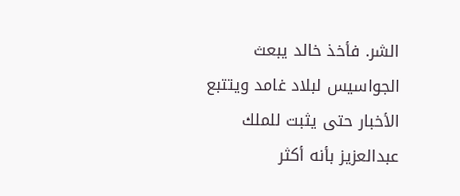الشر. فأخذ خالد يبعث الجواسيس لبلاد غامد ويتتبع الأخبار حتى يثبت للملك
عبدالعزيز بأنه أكثر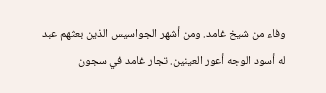وفاء من شيخ غامد. ومن أشهر الجواسيس الذين بعثهم عبد له أسود الوجه أعور العينين. تجار غامد في سجون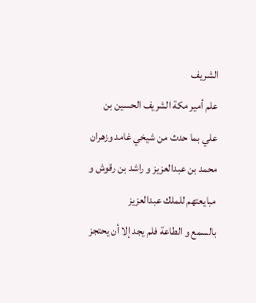الشريف
علم أمير مكة الشريف الحسين بن علي بما حدث من شيخي غامد وزهران محمد بن عبدالعزيز و راشد بن رقوش و مبايعتهم للملك عبدالعزيز
بالسمع و الطاعة فلم يجد إلا أن يحتجز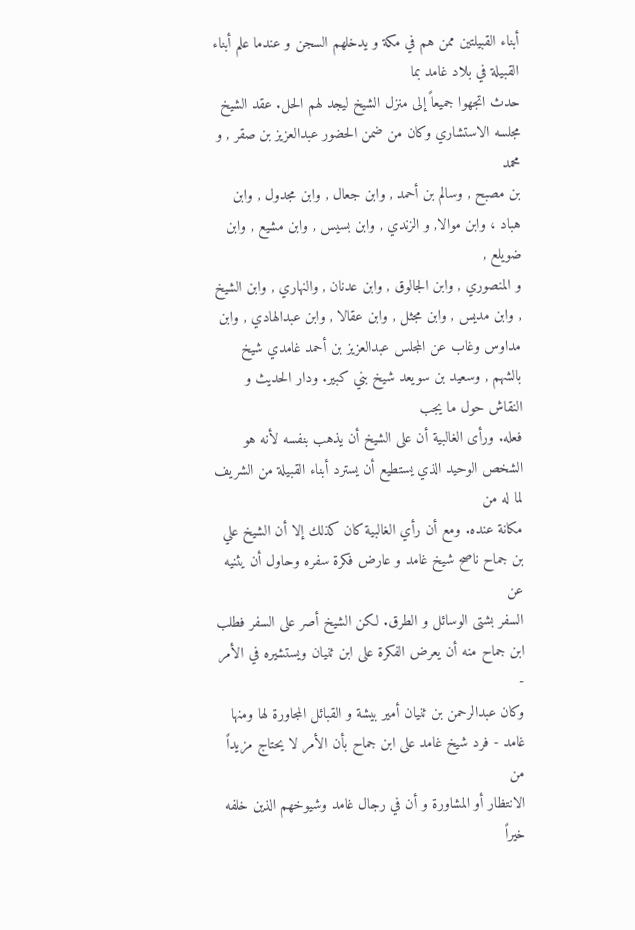أبناء القبيلتين ممن هم في مكة و يدخلهم السجن و عندما علم أبناء القبيلة في بلاد غامد بما
حدث اتجهوا جميعاً إلى منزل الشيخ ليجد لهم الحل. عقد الشيخ مجلسه الاستشاري وكان من ضمن الحضور عبدالعزيز بن صقر , و محمد
بن مصبح , وسالم بن أحمد , وابن جعال , وابن مجدول , وابن هباد ، وابن موالا, و الزندي , وابن بسيس , وابن مشيع , وابن ضويلع ,
و المنصوري , وابن الجالوق , وابن عدنان , والنهاري , وابن الشيخ , وابن مديس , وابن مجثل , وابن عقالا , وابن عبدالهادي , وابن
مداوس وغاب عن المجلس عبدالعزيز بن أحمد غامدي شيخ بالشهم , وسعيد بن سويعد شيخ بني كبير. ودار الحديث و النقاش حول ما يجب
فعله. ورأى الغالبية أن على الشيخ أن يذهب بنفسه لأنه هو الشخص الوحيد الذي يستطيع أن يسترد أبناء القبيلة من الشريف لما له من
مكانة عنده. ومع أن رأي الغالبية كان كذلك إلا أن الشيخ علي بن جماح ناصح شيخ غامد و عارض فكرة سفره وحاول أن يثنيه عن
السفر بشتى الوسائل و الطرق. لكن الشيخ أصر على السفر فطلب ابن جماح منه أن يعرض الفكرة على ابن ثنيان ويستشيره في الأمر -
وكان عبدالرحمن بن ثنيان أمير بيشة و القبائل المجاورة لها ومنها غامد - فرد شيخ غامد على ابن جماح بأن الأمر لا يحتاج مزيداً من
الانتظار أو المشاورة و أن في رجال غامد وشيوخهم الذين خلفه خيراً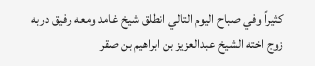كثيراً وفي صباح اليوم التالي انطلق شيخ غامد ومعه رفيق دربه
زوج اخته الشيخ عبدالعزيز بن ابراهيم بن صقر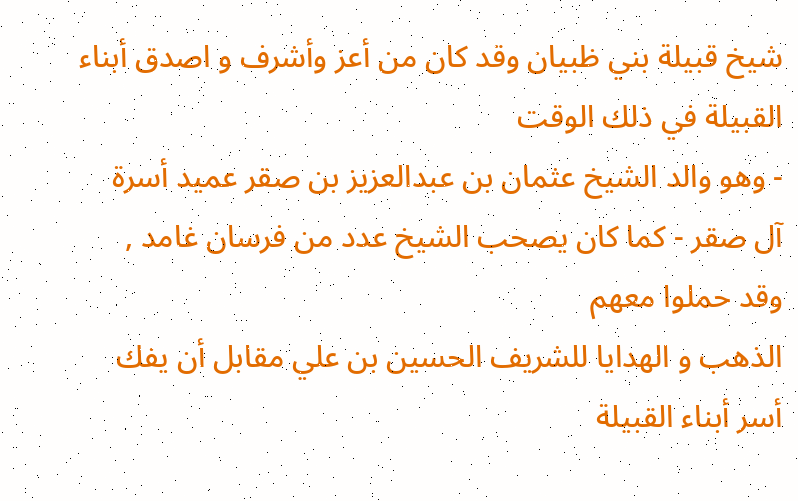شيخ قبيلة بني ظبيان وقد كان من أعز وأشرف و اصدق أبناء القبيلة في ذلك الوقت
- وهو والد الشيخ عثمان بن عبدالعزيز بن صقر عميد أسرة آل صقر - كما كان يصحب الشيخ عدد من فرسان غامد , وقد حملوا معهم
الذهب و الهدايا للشريف الحسين بن علي مقابل أن يفك أسر أبناء القبيلة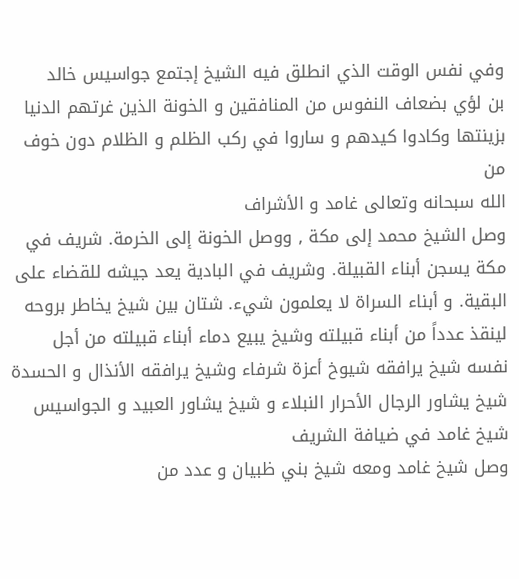وفي نفس الوقت الذي انطلق فيه الشيخ إجتمع جواسيس خالد
بن لؤي بضعاف النفوس من المنافقين و الخونة الذين غرتهم الدنيا بزينتها وكادوا كيدهم و ساروا في ركب الظلم و الظلام دون خوف من
الله سبحانه وتعالى غامد و الأشراف
وصل الشيخ محمد إلى مكة , ووصل الخونة إلى الخرمة. شريف في مكة يسجن أبناء القبيلة. وشريف في البادية يعد جيشه للقضاء على
البقية. و أبناء السراة لا يعلمون شيء. شتان بين شيخ يخاطر بروحه لينقذ عدداً من أبناء قبيلته وشيخ يبيع دماء أبناء قبيلته من أجل
نفسه شيخ يرافقه شيوخ أعزة شرفاء وشيخ يرافقه الأنذال و الحسدة شيخ يشاور الرجال الأحرار النبلاء و شيخ يشاور العبيد و الجواسيس
شيخ غامد في ضيافة الشريف
وصل شيخ غامد ومعه شيخ بني ظبيان و عدد من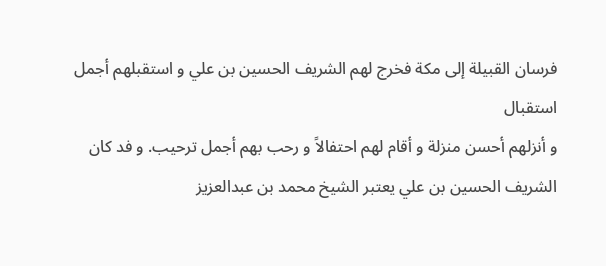فرسان القبيلة إلى مكة فخرج لهم الشريف الحسين بن علي و استقبلهم أجمل استقبال
و أنزلهم أحسن منزلة و أقام لهم احتفالاً و رحب بهم أجمل ترحيب. و فد كان الشريف الحسين بن علي يعتبر الشيخ محمد بن عبدالعزيز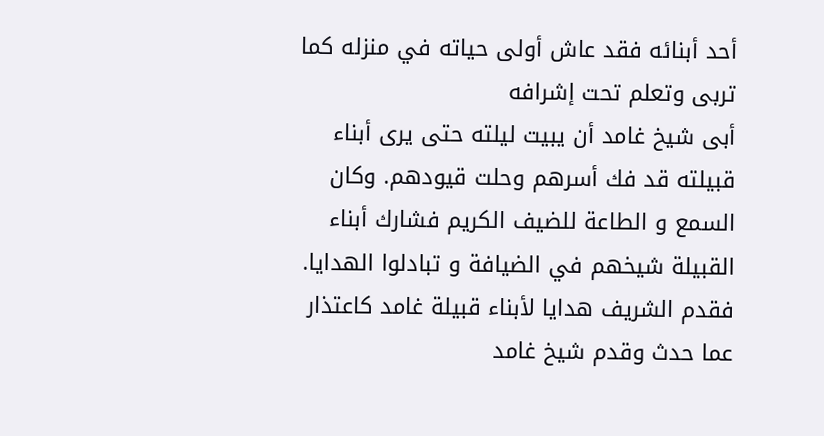أحد أبنائه فقد عاش أولى حياته في منزله كما تربى وتعلم تحت إشرافه
أبى شيخ غامد أن يبيت ليلته حتى يرى أبناء قبيلته قد فك أسرهم وحلت قيودهم. وكان السمع و الطاعة للضيف الكريم فشارك أبناء
القبيلة شيخهم في الضيافة و تبادلوا الهدايا. فقدم الشريف هدايا لأبناء قبيلة غامد كاعتذار عما حدث وقدم شيخ غامد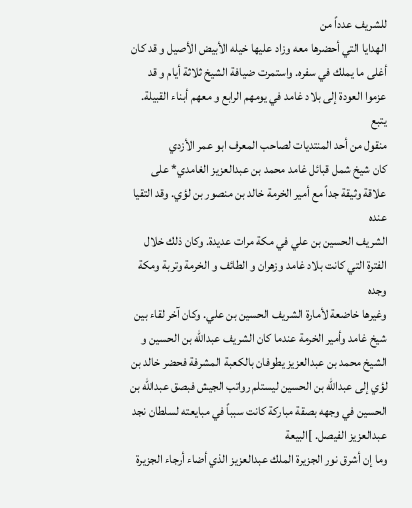للشريف عدداً من
الهدايا التي أحضرها معه وزاد عليها خيله الأبيض الأصيل و قد كان أغلى ما يملك في سفره. واستمرت ضيافة الشيخ ثلاثة أيام و قد
عزموا العودة إلى بلاد غامد في يومهم الرابع و معهم أبناء القبيلة.
يتبع
منقول من أحد المنتديات لصاحب المعرف ابو عمر الأزدي
كان شيخ شمل قبائل غامد محمد بن عبدالعزيز الغامدي* على علاقة وثيقة جداً مع أمير الخرمة خالد بن منصور بن لؤي. وقد التقيا عنده
الشريف الحسين بن علي في مكة مرات عديدة. وكان ذلك خلال الفترة التي كانت بلاد غامد وزهران و الطائف و الخرمة وتربة ومكة وجده
وغيرها خاضعة لأمارة الشريف الحسين بن علي. وكان آخر لقاء بين شيخ غامد وأمير الخرمة عندما كان الشريف عبدالله بن الحسين و
الشيخ محمد بن عبدالعزيز يطوفان بالكعبة المشرفة فحضر خالد بن لؤي إلى عبدالله بن الحسين ليستلم رواتب الجيش فبصق عبدالله بن
الحسين في وجهه بصقة مباركة كانت سبباً في مبايعته لسلطان نجد عبدالعزيز الفيصل. ]البيعة
وما إن أشرق نور الجزيرة الملك عبدالعزيز الذي أضاء أرجاء الجزيرة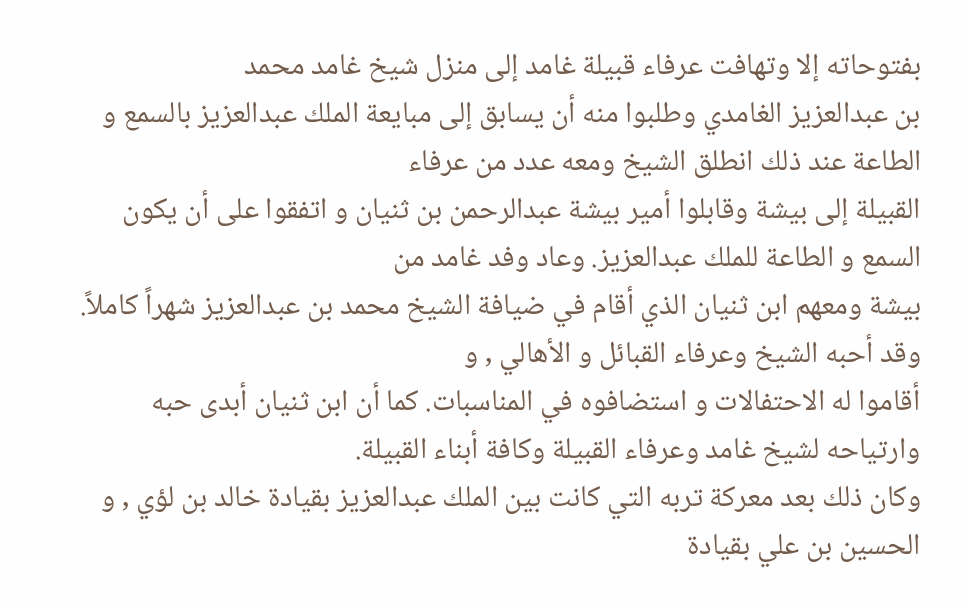بفتوحاته إلا وتهافت عرفاء قبيلة غامد إلى منزل شيخ غامد محمد
بن عبدالعزيز الغامدي وطلبوا منه أن يسابق إلى مبايعة الملك عبدالعزيز بالسمع و الطاعة عند ذلك انطلق الشيخ ومعه عدد من عرفاء
القبيلة إلى بيشة وقابلوا أمير بيشة عبدالرحمن بن ثنيان و اتفقوا على أن يكون السمع و الطاعة للملك عبدالعزيز. وعاد وفد غامد من
بيشة ومعهم ابن ثنيان الذي أقام في ضيافة الشيخ محمد بن عبدالعزيز شهراً كاملاً. وقد أحبه الشيخ وعرفاء القبائل و الأهالي , و
أقاموا له الاحتفالات و استضافوه في المناسبات. كما أن ابن ثنيان أبدى حبه وارتياحه لشيخ غامد وعرفاء القبيلة وكافة أبناء القبيلة.
وكان ذلك بعد معركة تربه التي كانت بين الملك عبدالعزيز بقيادة خالد بن لؤي , و الحسين بن علي بقيادة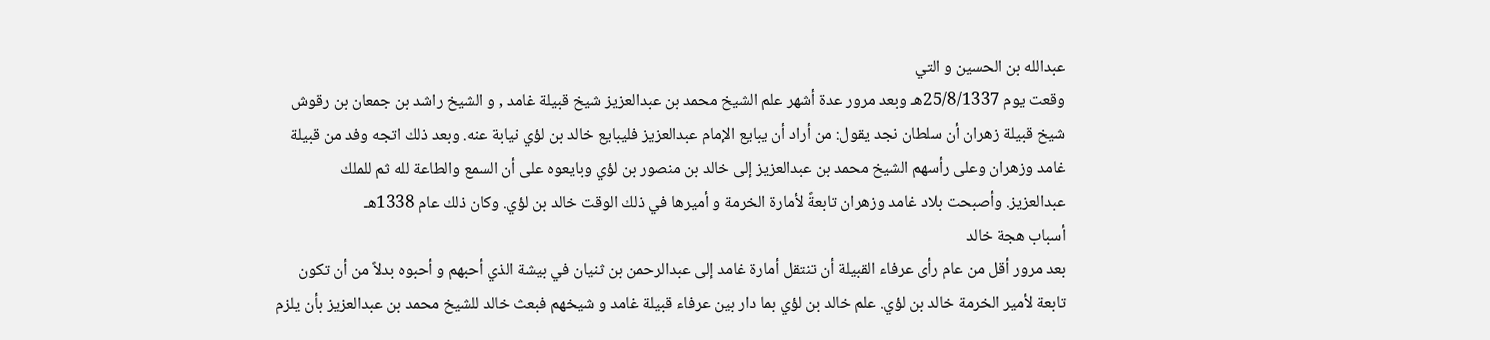عبدالله بن الحسين و التي
وقعت يوم 25/8/1337هـ وبعد مرور عدة أشهر علم الشيخ محمد بن عبدالعزيز شيخ قبيلة غامد , و الشيخ راشد بن جمعان بن رقوش
شيخ قبيلة زهران أن سلطان نجد يقول: من أراد أن يبايع الإمام عبدالعزيز فليبايع خالد بن لؤي نيابة عنه. وبعد ذلك اتجه وفد من قبيلة
غامد وزهران وعلى رأسهم الشيخ محمد بن عبدالعزيز إلى خالد بن منصور بن لؤي وبايعوه على أن السمع والطاعة لله ثم للملك
عبدالعزيز. وأصبحت بلاد غامد وزهران تابعةً لأمارة الخرمة و أميرها في ذلك الوقت خالد بن لؤي. وكان ذلك عام 1338هـ
أسباب هجة خالد
بعد مرور أقل من عام رأى عرفاء القبيلة أن تنتقل أمارة غامد إلى عبدالرحمن بن ثنيان في بيشة الذي أحبهم و أحبوه بدلاً من أن تكون
تابعة لأمير الخرمة خالد بن لؤي. علم خالد بن لؤي بما دار بين عرفاء قبيلة غامد و شيخهم فبعث خالد للشيخ محمد بن عبدالعزيز بأن يلزم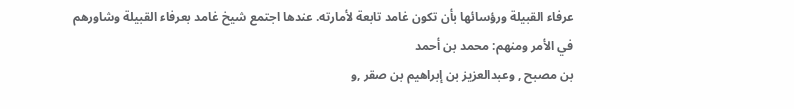عرفاء القبيلة ورؤسائها بأن تكون غامد تابعة لأمارته. عندها اجتمع شيخ غامد بعرفاء القبيلة وشاورهم في الأمر ومنهم: محمد بن أحمد
بن مصبح , وعبدالعزيز بن إبراهيم بن صقر ,و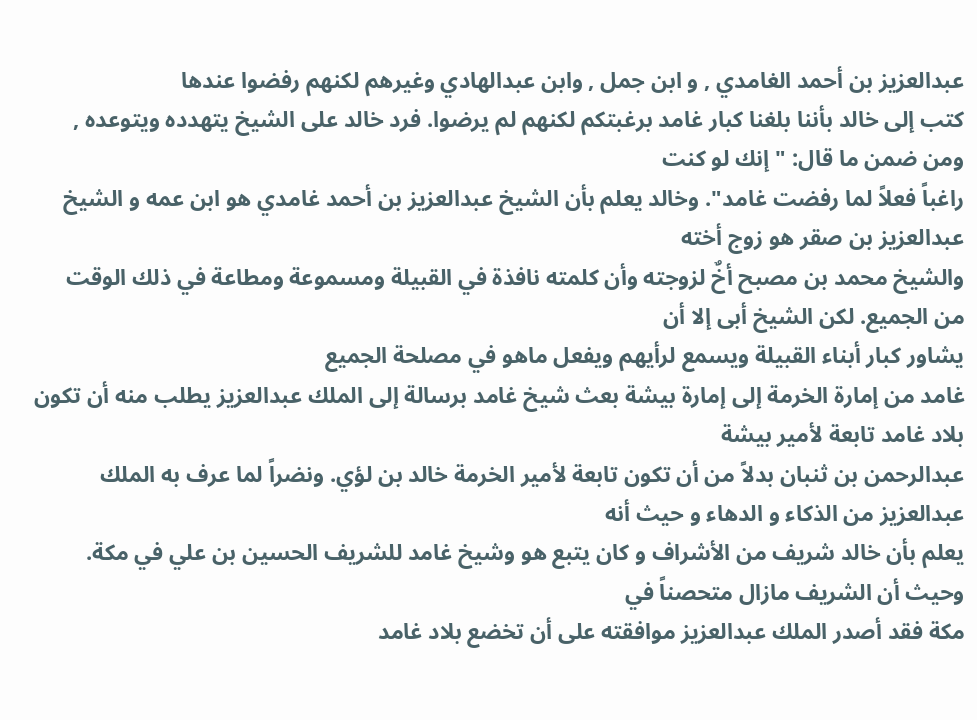عبدالعزيز بن أحمد الغامدي , و ابن جمل , وابن عبدالهادي وغيرهم لكنهم رفضوا عندها
كتب إلى خالد بأننا بلغنا كبار غامد برغبتكم لكنهم لم يرضوا. فرد خالد على الشيخ يتهدده ويتوعده , ومن ضمن ما قال: "إنك لو كنت
راغباً فعلاً لما رفضت غامد". وخالد يعلم بأن الشيخ عبدالعزيز بن أحمد غامدي هو ابن عمه و الشيخ عبدالعزيز بن صقر هو زوج أخته
والشيخ محمد بن مصبح أخٌ لزوجته وأن كلمته نافذة في القبيلة ومسموعة ومطاعة في ذلك الوقت من الجميع. لكن الشيخ أبى إلا أن
يشاور كبار أبناء القبيلة ويسمع لرأيهم ويفعل ماهو في مصلحة الجميع
غامد من إمارة الخرمة إلى إمارة بيشة بعث شيخ غامد برسالة إلى الملك عبدالعزيز يطلب منه أن تكون بلاد غامد تابعة لأمير بيشة
عبدالرحمن بن ثنبان بدلاً من أن تكون تابعة لأمير الخرمة خالد بن لؤي. ونضراً لما عرف به الملك عبدالعزيز من الذكاء و الدهاء و حيث أنه
يعلم بأن خالد شريف من الأشراف و كان يتبع هو وشيخ غامد للشريف الحسين بن علي في مكة. وحيث أن الشريف مازال متحصناً في
مكة فقد أصدر الملك عبدالعزيز موافقته على أن تخضع بلاد غامد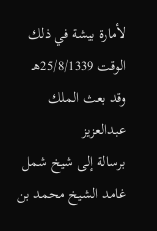لأمارة بيشة في ذلك الوقت 25/8/1339هـ وقد بعث الملك عبدالعزيز
برسالة إلى شيخ شمل غامد الشيخ محمد بن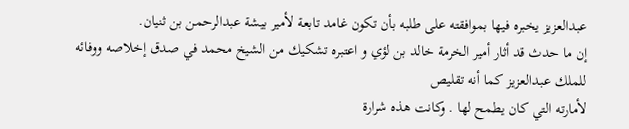عبدالعزيز يخبره فيها بموافقته على طلبه بأن تكون غامد تابعة لأمير بيشة عبدالرحمن بن ثنيان.
إن ما حدث قد أثار أمير الخرمة خالد بن لؤي و اعتبره تشكيك من الشيخ محمد في صدق إخلاصه ووفائه للملك عبدالعزيز كما أنه تقليص
لأمارته التي كان يطمح لها . وكانت هذه شرارة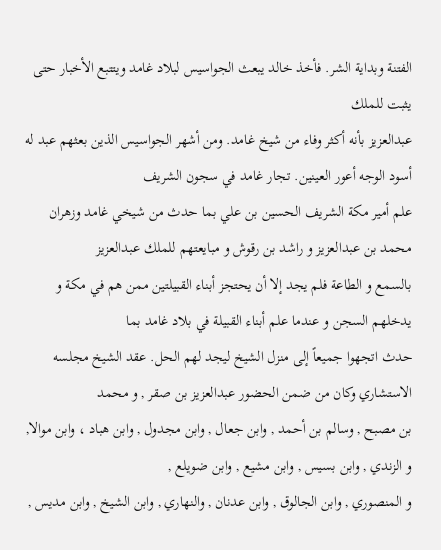الفتنة وبداية الشر. فأخذ خالد يبعث الجواسيس لبلاد غامد ويتتبع الأخبار حتى يثبت للملك
عبدالعزيز بأنه أكثر وفاء من شيخ غامد. ومن أشهر الجواسيس الذين بعثهم عبد له أسود الوجه أعور العينين. تجار غامد في سجون الشريف
علم أمير مكة الشريف الحسين بن علي بما حدث من شيخي غامد وزهران محمد بن عبدالعزيز و راشد بن رقوش و مبايعتهم للملك عبدالعزيز
بالسمع و الطاعة فلم يجد إلا أن يحتجز أبناء القبيلتين ممن هم في مكة و يدخلهم السجن و عندما علم أبناء القبيلة في بلاد غامد بما
حدث اتجهوا جميعاً إلى منزل الشيخ ليجد لهم الحل. عقد الشيخ مجلسه الاستشاري وكان من ضمن الحضور عبدالعزيز بن صقر , و محمد
بن مصبح , وسالم بن أحمد , وابن جعال , وابن مجدول , وابن هباد ، وابن موالا, و الزندي , وابن بسيس , وابن مشيع , وابن ضويلع ,
و المنصوري , وابن الجالوق , وابن عدنان , والنهاري , وابن الشيخ , وابن مديس ,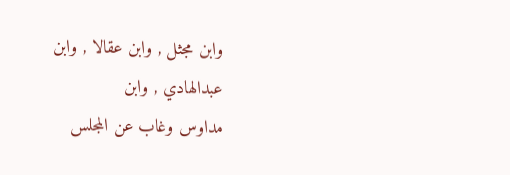وابن مجثل , وابن عقالا , وابن عبدالهادي , وابن
مداوس وغاب عن المجلس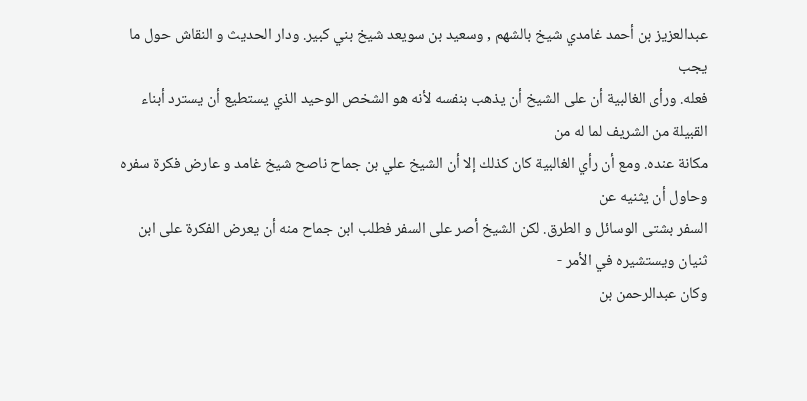عبدالعزيز بن أحمد غامدي شيخ بالشهم , وسعيد بن سويعد شيخ بني كبير. ودار الحديث و النقاش حول ما يجب
فعله. ورأى الغالبية أن على الشيخ أن يذهب بنفسه لأنه هو الشخص الوحيد الذي يستطيع أن يسترد أبناء القبيلة من الشريف لما له من
مكانة عنده. ومع أن رأي الغالبية كان كذلك إلا أن الشيخ علي بن جماح ناصح شيخ غامد و عارض فكرة سفره وحاول أن يثنيه عن
السفر بشتى الوسائل و الطرق. لكن الشيخ أصر على السفر فطلب ابن جماح منه أن يعرض الفكرة على ابن ثنيان ويستشيره في الأمر -
وكان عبدالرحمن بن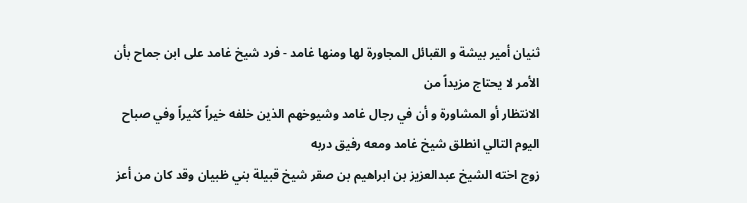ثنيان أمير بيشة و القبائل المجاورة لها ومنها غامد - فرد شيخ غامد على ابن جماح بأن الأمر لا يحتاج مزيداً من
الانتظار أو المشاورة و أن في رجال غامد وشيوخهم الذين خلفه خيراً كثيراً وفي صباح اليوم التالي انطلق شيخ غامد ومعه رفيق دربه
زوج اخته الشيخ عبدالعزيز بن ابراهيم بن صقر شيخ قبيلة بني ظبيان وقد كان من أعز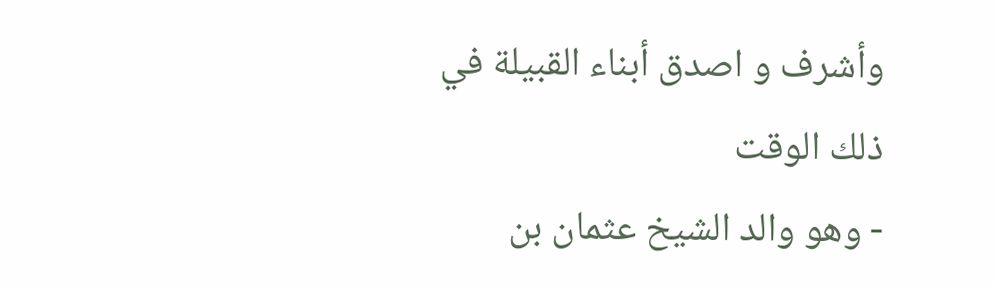وأشرف و اصدق أبناء القبيلة في ذلك الوقت
- وهو والد الشيخ عثمان بن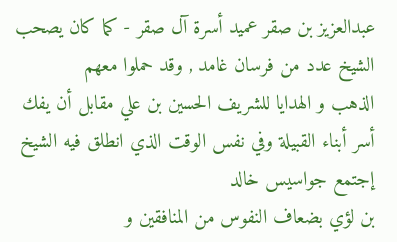عبدالعزيز بن صقر عميد أسرة آل صقر - كما كان يصحب الشيخ عدد من فرسان غامد , وقد حملوا معهم
الذهب و الهدايا للشريف الحسين بن علي مقابل أن يفك أسر أبناء القبيلة وفي نفس الوقت الذي انطلق فيه الشيخ إجتمع جواسيس خالد
بن لؤي بضعاف النفوس من المنافقين و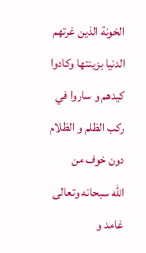الخونة الذين غرتهم الدنيا بزينتها وكادوا كيدهم و ساروا في ركب الظلم و الظلام دون خوف من
الله سبحانه وتعالى غامد و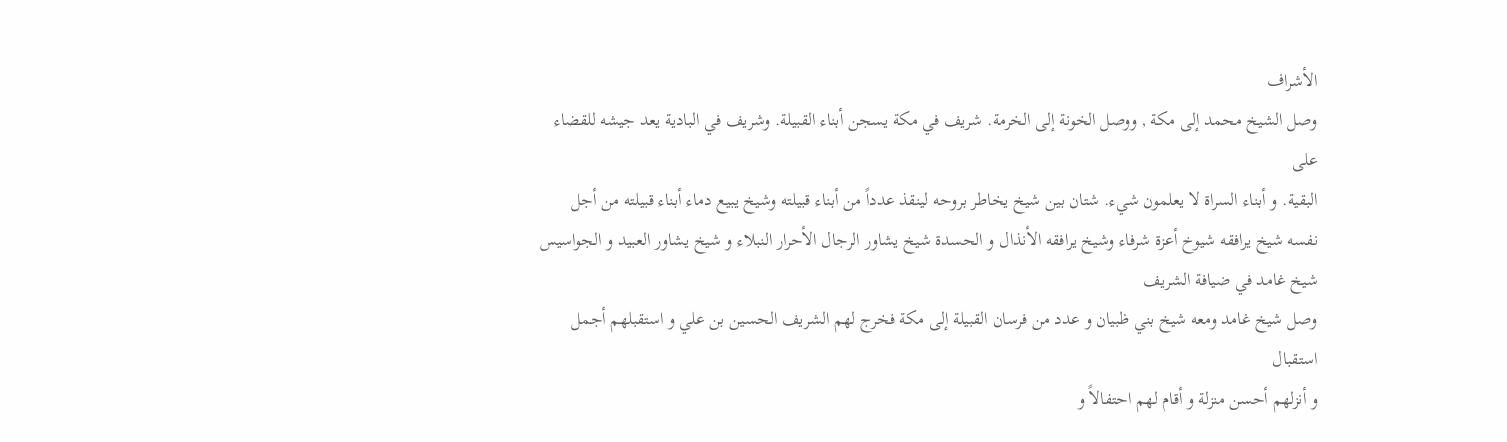الأشراف
وصل الشيخ محمد إلى مكة , ووصل الخونة إلى الخرمة. شريف في مكة يسجن أبناء القبيلة. وشريف في البادية يعد جيشه للقضاء على
البقية. و أبناء السراة لا يعلمون شيء. شتان بين شيخ يخاطر بروحه لينقذ عدداً من أبناء قبيلته وشيخ يبيع دماء أبناء قبيلته من أجل
نفسه شيخ يرافقه شيوخ أعزة شرفاء وشيخ يرافقه الأنذال و الحسدة شيخ يشاور الرجال الأحرار النبلاء و شيخ يشاور العبيد و الجواسيس
شيخ غامد في ضيافة الشريف
وصل شيخ غامد ومعه شيخ بني ظبيان و عدد من فرسان القبيلة إلى مكة فخرج لهم الشريف الحسين بن علي و استقبلهم أجمل استقبال
و أنزلهم أحسن منزلة و أقام لهم احتفالاً و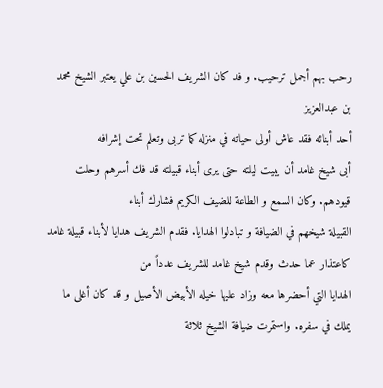رحب بهم أجمل ترحيب. و فد كان الشريف الحسين بن علي يعتبر الشيخ محمد بن عبدالعزيز
أحد أبنائه فقد عاش أولى حياته في منزله كما تربى وتعلم تحت إشرافه
أبى شيخ غامد أن يبيت ليلته حتى يرى أبناء قبيلته قد فك أسرهم وحلت قيودهم. وكان السمع و الطاعة للضيف الكريم فشارك أبناء
القبيلة شيخهم في الضيافة و تبادلوا الهدايا. فقدم الشريف هدايا لأبناء قبيلة غامد كاعتذار عما حدث وقدم شيخ غامد للشريف عدداً من
الهدايا التي أحضرها معه وزاد عليها خيله الأبيض الأصيل و قد كان أغلى ما يملك في سفره. واستمرت ضيافة الشيخ ثلاثة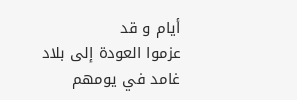أيام و قد
عزموا العودة إلى بلاد غامد في يومهم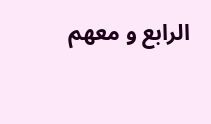الرابع و معهم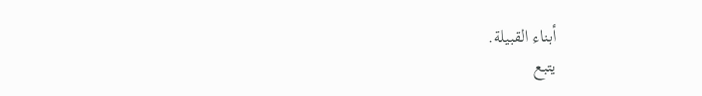أبناء القبيلة.
يتبع